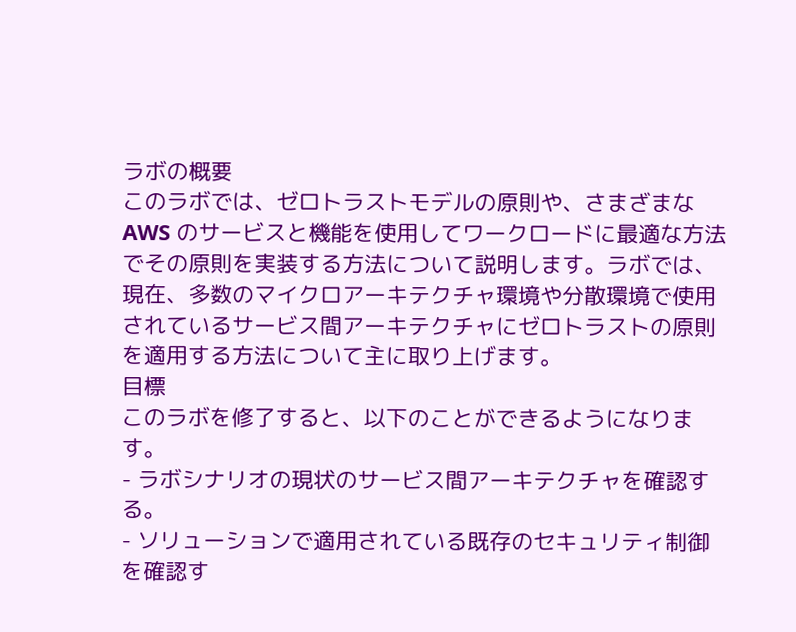ラボの概要
このラボでは、ゼロトラストモデルの原則や、さまざまな AWS のサービスと機能を使用してワークロードに最適な方法でその原則を実装する方法について説明します。ラボでは、現在、多数のマイクロアーキテクチャ環境や分散環境で使用されているサービス間アーキテクチャにゼロトラストの原則を適用する方法について主に取り上げます。
目標
このラボを修了すると、以下のことができるようになります。
- ラボシナリオの現状のサービス間アーキテクチャを確認する。
- ソリューションで適用されている既存のセキュリティ制御を確認す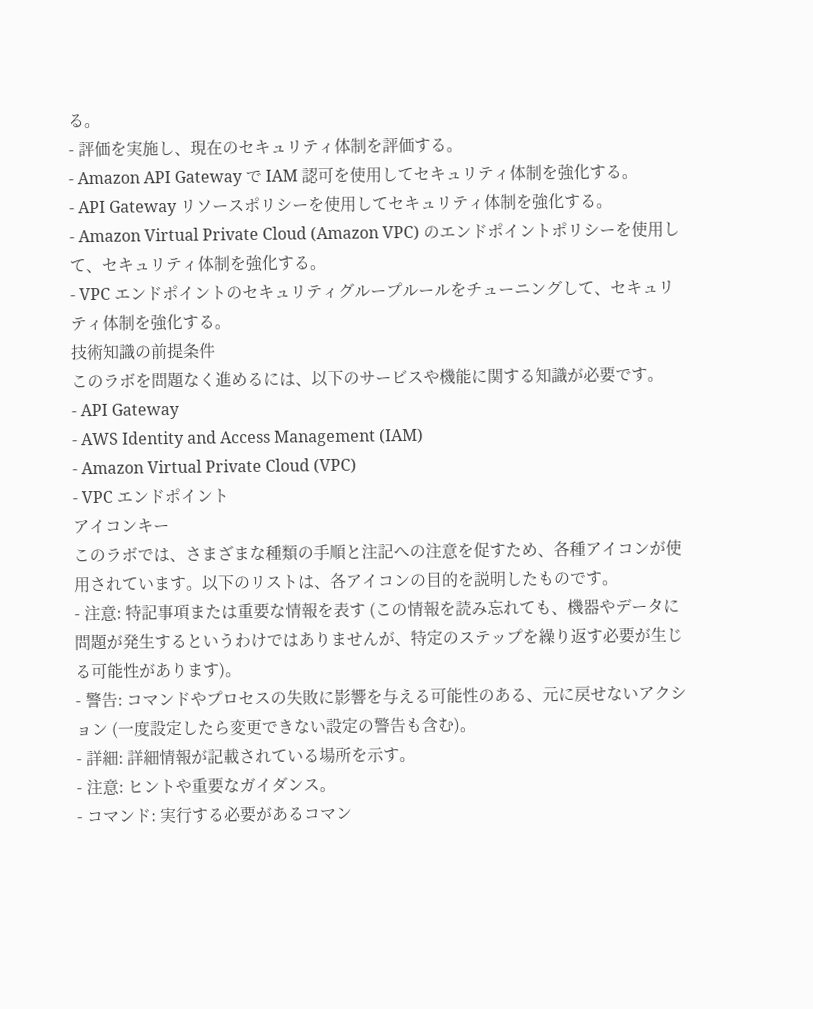る。
- 評価を実施し、現在のセキュリティ体制を評価する。
- Amazon API Gateway で IAM 認可を使用してセキュリティ体制を強化する。
- API Gateway リソースポリシーを使用してセキュリティ体制を強化する。
- Amazon Virtual Private Cloud (Amazon VPC) のエンドポイントポリシーを使用して、セキュリティ体制を強化する。
- VPC エンドポイントのセキュリティグループルールをチューニングして、セキュリティ体制を強化する。
技術知識の前提条件
このラボを問題なく進めるには、以下のサービスや機能に関する知識が必要です。
- API Gateway
- AWS Identity and Access Management (IAM)
- Amazon Virtual Private Cloud (VPC)
- VPC エンドポイント
アイコンキー
このラボでは、さまざまな種類の手順と注記への注意を促すため、各種アイコンが使用されています。以下のリストは、各アイコンの目的を説明したものです。
- 注意: 特記事項または重要な情報を表す (この情報を読み忘れても、機器やデータに問題が発生するというわけではありませんが、特定のステップを繰り返す必要が生じる可能性があります)。
- 警告: コマンドやプロセスの失敗に影響を与える可能性のある、元に戻せないアクション (一度設定したら変更できない設定の警告も含む)。
- 詳細: 詳細情報が記載されている場所を示す。
- 注意: ヒントや重要なガイダンス。
- コマンド: 実行する必要があるコマン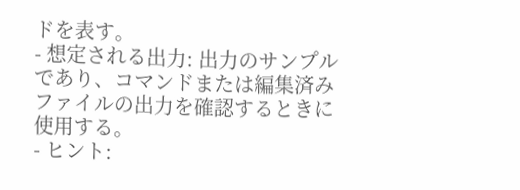ドを表す。
- 想定される出力: 出力のサンプルであり、コマンドまたは編集済みファイルの出力を確認するときに使用する。
- ヒント: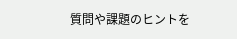質問や課題のヒントを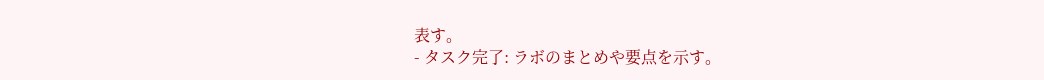表す。
- タスク完了: ラボのまとめや要点を示す。